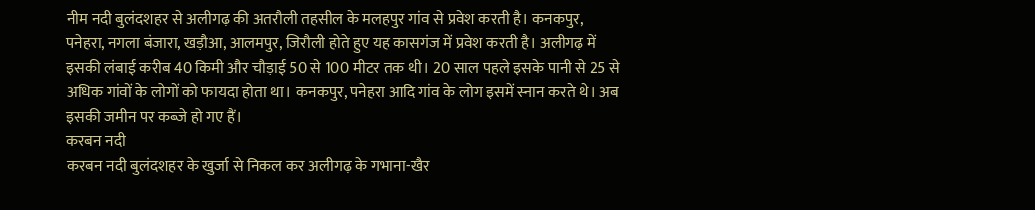नीम नदी बुलंदशहर से अलीगढ़ की अतरौली तहसील के मलहपुर गांव से प्रवेश करती है। कनकपुर, पनेहरा, नगला बंजारा, खड़ौआ, आलमपुर, जिरौली होते हुए यह कासगंज में प्रवेश करती है। अलीगढ़ में इसकी लंबाई करीब 40 किमी और चौड़ाई 50 से 100 मीटर तक थी। 20 साल पहले इसके पानी से 25 से अधिक गांवों के लोगों को फायदा होता था। कनकपुर, पनेहरा आदि गांव के लोग इसमें स्नान करते थे। अब इसकी जमीन पर कब्जे हो गए हैं।
करबन नदी
करबन नदी बुलंदशहर के खुर्जा से निकल कर अलीगढ़ के गभाना-खैर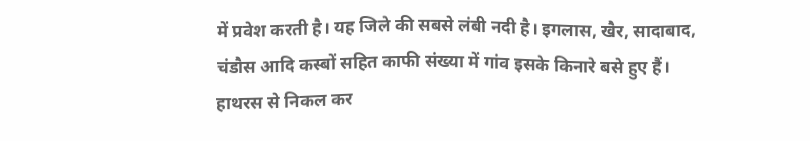में प्रवेश करती है। यह जिले की सबसे लंबी नदी है। इगलास, खैर, सादाबाद, चंडौस आदि कस्बों सहित काफी संख्या में गांव इसके किनारे बसे हुए हैं। हाथरस से निकल कर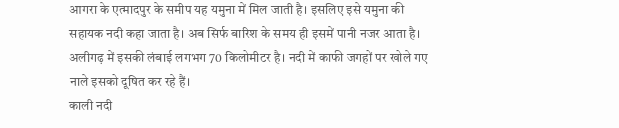आगरा के एत्मादपुर के समीप यह यमुना में मिल जाती है। इसलिए इसे यमुना की सहायक नदी कहा जाता है। अब सिर्फ बारिश के समय ही इसमें पानी नजर आता है। अलीगढ़ में इसकी लंबाई लगभग 70 किलोमीटर है। नदी में काफी जगहों पर खोले गए नाले इसको दूषित कर रहे हैं।
काली नदी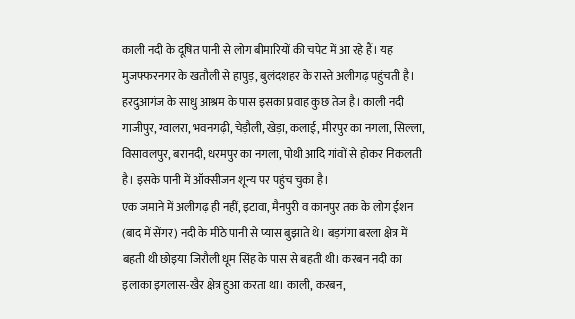काली नदी के दूषित पानी से लोग बीमारियों की चपेट में आ रहे हैं। यह मुजफ्फरनगर के खतौली से हापुड़, बुलंदशहर के रास्ते अलीगढ़ पहुंचती है। हरदुआगंज के साधु आश्रम के पास इसका प्रवाह कुछ तेज है। काली नदी गाजीपुर, ग्वालरा, भवनगढ़ी, चेड़ौली, खेड़ा, कलाई, मीरपुर का नगला, सिल्ला, विसावलपुर, बरानदी, धरमपुर का नगला, पोथी आदि गांवों से होकर निकलती है। इसके पानी में ऑक्सीजन शून्य पर पहुंच चुका है।
एक जमाने में अलीगढ़ ही नहीं, इटावा, मैनपुरी व कानपुर तक के लोग ईशन (बाद में सेंगर) नदी के मीठे पानी से प्यास बुझाते थे। बड़गंगा बरला क्षेत्र में बहती थी छोइया जिरौली धूम सिंह के पास से बहती थी। करबन नदी का इलाका इगलास-खैर क्षेत्र हुआ करता था। काली, करबन,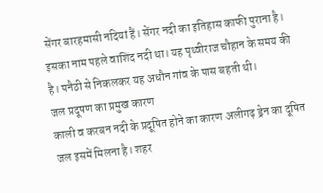सेंगर बारहमासी नदियां हैं। सेंगर नदी का इतिहास काफी पुराना है। इसका नाम पहले वाशिंद नदी था। यह पृथ्वीराज चौहान के समय की है। पनैठी से निकलकर यह अधौन गांव के पास बहती थी।
जल प्रदूषण का प्रमुख कारण
काली व करबन नदी के प्रदूषित होने का कारण अलीगढ़ ड्रेन का दूषित जल इसमें मिलना है। शहर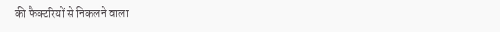की फैक्टरियों से निकलने वाला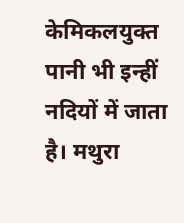केमिकलयुक्त पानी भी इन्हीं नदियों में जाता है। मथुरा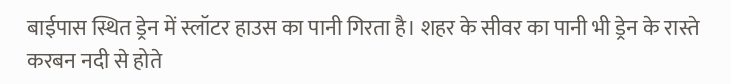बाईपास स्थित ड्रेन में स्लॉटर हाउस का पानी गिरता है। शहर के सीवर का पानी भी ड्रेन के रास्ते करबन नदी से होते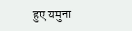हुए यमुना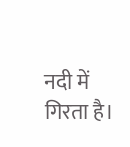नदी में गिरता है।